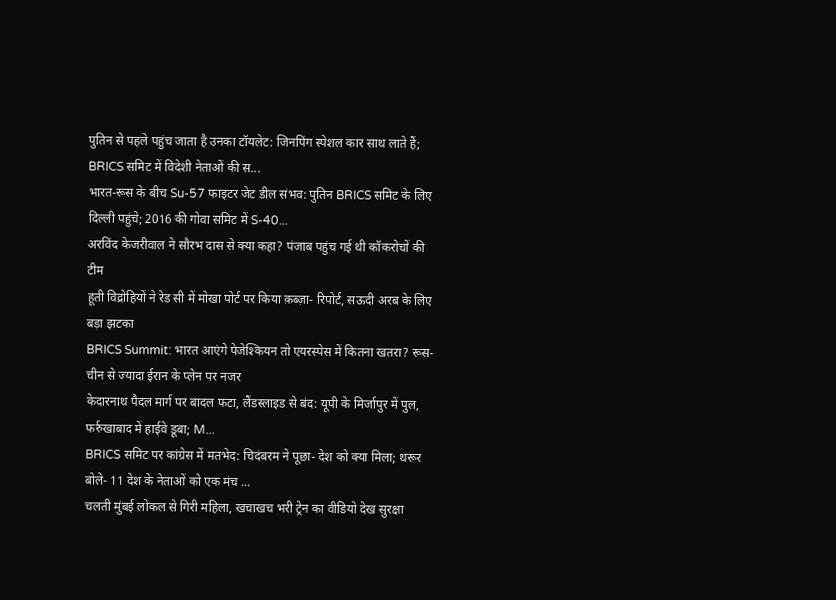पुतिन से पहले पहुंच जाता है उनका टॉयलेट: जिनपिंग स्पेशल कार साथ लाते हैं; BRICS समिट में विदेशी नेताओं की स...
भारत-रूस के बीच Su-57 फाइटर जेट डील संभव: पुतिन BRICS समिट के लिए दिल्ली पहुंचे; 2016 की गोवा समिट में S-40...
अरविंद केजरीवाल ने सौरभ दास से क्या कहा? पंजाब पहुंच गई थी कॉकरोचों की टीम
हूती विद्रोहियों ने रेड सी में मोखा पोर्ट पर किया क़ब्ज़ा- रिपोर्ट, सऊदी अरब के लिए बड़ा झटका
BRICS Summit: भारत आएंगे पेजेश्कियन तो एयरस्पेस में कितना खतरा? रूस-चीन से ज्यादा ईरान के प्लेन पर नजर
केदारनाथ पैदल मार्ग पर बादल फटा, लैंडस्लाइड से बंद: यूपी के मिर्जापुर में पुल, फर्रुखाबाद में हाईवे डूबा; M...
BRICS समिट पर कांग्रेस में मतभेद: चिदंबरम ने पूछा- देश को क्या मिला; थरूर बोले- 11 देश के नेताओं को एक मंच ...
चलती मुंबई लोकल से गिरी महिला, खचाखच भरी ट्रेन का वीडियो देख सुरक्षा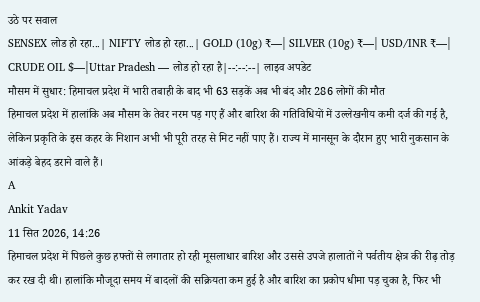उठे पर सवाल
SENSEX लोड हो रहा...| NIFTY लोड हो रहा...| GOLD (10g) ₹—| SILVER (10g) ₹—| USD/INR ₹—| CRUDE OIL $—|Uttar Pradesh — लोड हो रहा है|--:--:--| लाइव अपडेट
मौसम में सुधार: हिमाचल प्रदेश में भारी तबाही के बाद भी 63 सड़कें अब भी बंद और 286 लोगों की मौत
हिमाचल प्रदेश में हालांकि अब मौसम के तेवर नरम पड़ गए हैं और बारिश की गतिविधियों में उल्लेखनीय कमी दर्ज की गई है, लेकिन प्रकृति के इस कहर के निशान अभी भी पूरी तरह से मिट नहीं पाए हैं। राज्य में मानसून के दौरान हुए भारी नुकसान के आंकड़े बेहद डराने वाले हैं।
A
Ankit Yadav
11 सित 2026, 14:26
हिमाचल प्रदेश में पिछले कुछ हफ्तों से लगातार हो रही मूसलाधार बारिश और उससे उपजे हालातों ने पर्वतीय क्षेत्र की रीढ़ तोड़ कर रख दी थी। हालांकि मौजूदा समय में बादलों की सक्रियता कम हुई है और बारिश का प्रकोप धीमा पड़ चुका है, फिर भी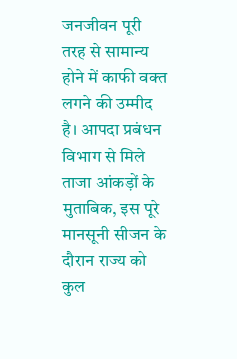जनजीवन पूरी तरह से सामान्य होने में काफी वक्त लगने की उम्मीद है। आपदा प्रबंधन विभाग से मिले ताजा आंकड़ों के मुताबिक, इस पूरे मानसूनी सीजन के दौरान राज्य को कुल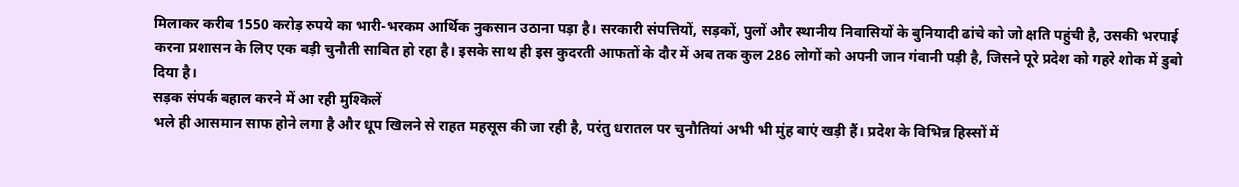मिलाकर करीब 1550 करोड़ रुपये का भारी-भरकम आर्थिक नुकसान उठाना पड़ा है। सरकारी संपत्तियों, सड़कों, पुलों और स्थानीय निवासियों के बुनियादी ढांचे को जो क्षति पहुंची है, उसकी भरपाई करना प्रशासन के लिए एक बड़ी चुनौती साबित हो रहा है। इसके साथ ही इस कुदरती आफतों के दौर में अब तक कुल 286 लोगों को अपनी जान गंवानी पड़ी है, जिसने पूरे प्रदेश को गहरे शोक में डुबो दिया है।
सड़क संपर्क बहाल करने में आ रही मुश्किलें
भले ही आसमान साफ होने लगा है और धूप खिलने से राहत महसूस की जा रही है, परंतु धरातल पर चुनौतियां अभी भी मुंह बाएं खड़ी हैं। प्रदेश के विभिन्न हिस्सों में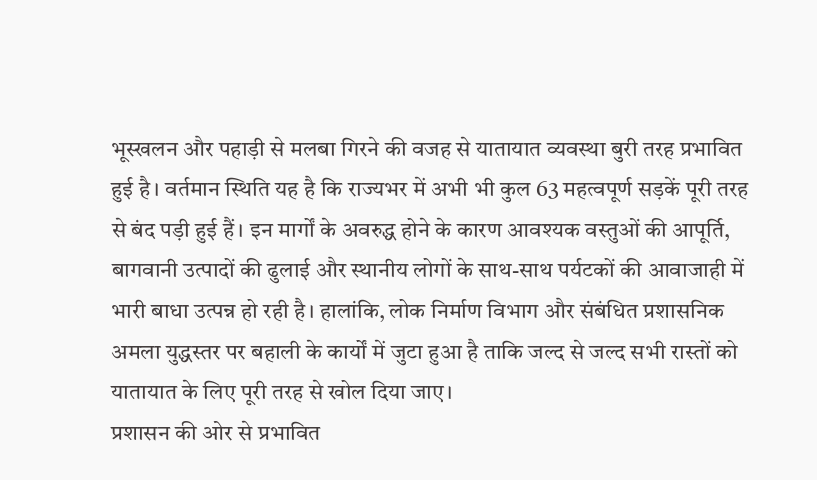भूस्खलन और पहाड़ी से मलबा गिरने की वजह से यातायात व्यवस्था बुरी तरह प्रभावित हुई है। वर्तमान स्थिति यह है कि राज्यभर में अभी भी कुल 63 महत्वपूर्ण सड़कें पूरी तरह से बंद पड़ी हुई हैं। इन मार्गों के अवरुद्ध होने के कारण आवश्यक वस्तुओं की आपूर्ति, बागवानी उत्पादों की ढुलाई और स्थानीय लोगों के साथ-साथ पर्यटकों की आवाजाही में भारी बाधा उत्पन्न हो रही है। हालांकि, लोक निर्माण विभाग और संबंधित प्रशासनिक अमला युद्धस्तर पर बहाली के कार्यों में जुटा हुआ है ताकि जल्द से जल्द सभी रास्तों को यातायात के लिए पूरी तरह से खोल दिया जाए।
प्रशासन की ओर से प्रभावित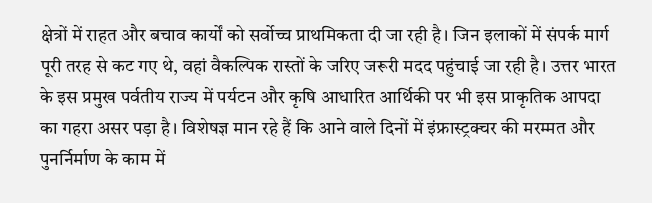क्षेत्रों में राहत और बचाव कार्यों को सर्वोच्च प्राथमिकता दी जा रही है। जिन इलाकों में संपर्क मार्ग पूरी तरह से कट गए थे, वहां वैकल्पिक रास्तों के जरिए जरूरी मदद पहुंचाई जा रही है। उत्तर भारत के इस प्रमुख पर्वतीय राज्य में पर्यटन और कृषि आधारित आर्थिकी पर भी इस प्राकृतिक आपदा का गहरा असर पड़ा है। विशेषज्ञ मान रहे हैं कि आने वाले दिनों में इंफ्रास्ट्रक्चर की मरम्मत और पुनर्निर्माण के काम में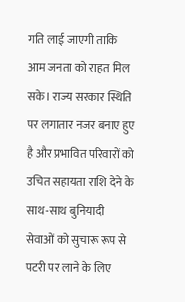गति लाई जाएगी ताकि आम जनता को राहत मिल सके। राज्य सरकार स्थिति पर लगातार नजर बनाए हुए है और प्रभावित परिवारों को उचित सहायता राशि देने के साथ-साथ बुनियादी सेवाओं को सुचारू रूप से पटरी पर लाने के लिए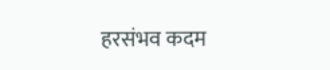हरसंभव कदम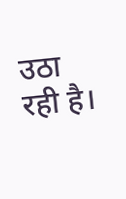उठा रही है।